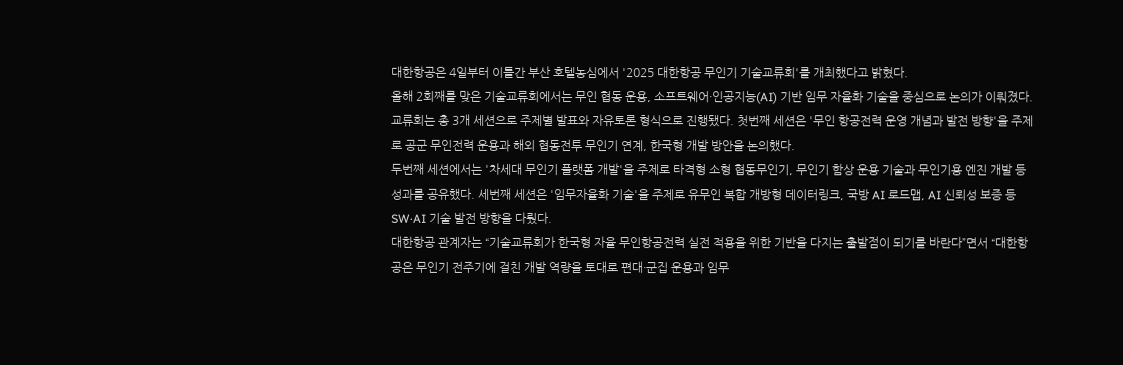대한항공은 4일부터 이틀간 부산 호텔농심에서 '2025 대한항공 무인기 기술교류회'를 개최했다고 밝혔다.
올해 2회째를 맞은 기술교류회에서는 무인 협동 운용, 소프트웨어·인공지능(AI) 기반 임무 자율화 기술을 중심으로 논의가 이뤄졌다.
교류회는 총 3개 세션으로 주제별 발표와 자유토론 형식으로 진행됐다. 첫번째 세션은 '무인 항공전력 운영 개념과 발전 방향'을 주제로 공군 무인전력 운용과 해외 협동전투 무인기 연계, 한국형 개발 방안을 논의했다.
두번째 세션에서는 '차세대 무인기 플랫폼 개발'을 주제로 타격형 소형 협동무인기, 무인기 함상 운용 기술과 무인기용 엔진 개발 등 성과를 공유했다. 세번째 세션은 '임무자율화 기술'을 주제로 유무인 복합 개방형 데이터링크, 국방 AI 로드맵, AI 신뢰성 보증 등 SW·AI 기술 발전 방향을 다뤘다.
대한항공 관계자는 “기술교류회가 한국형 자율 무인항공전력 실전 적용을 위한 기반을 다지는 출발점이 되기를 바란다”면서 “대한항공은 무인기 전주기에 걸친 개발 역량을 토대로 편대·군집 운용과 임무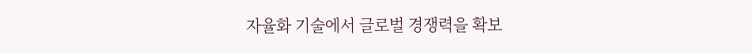자율화 기술에서 글로벌 경쟁력을 확보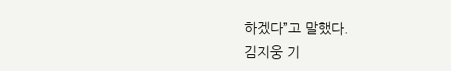하겠다”고 말했다.
김지웅 기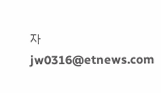자 jw0316@etnews.com